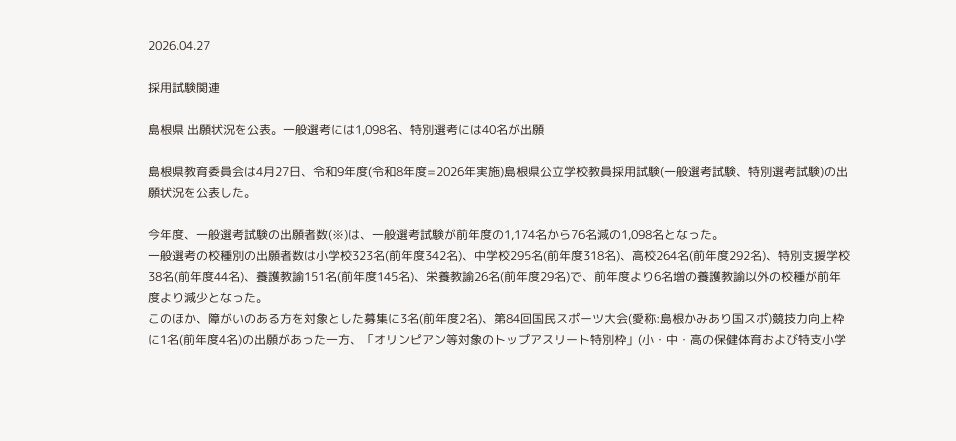2026.04.27

採用試験関連

島根県 出願状況を公表。一般選考には1,098名、特別選考には40名が出願

島根県教育委員会は4月27日、令和9年度(令和8年度=2026年実施)島根県公立学校教員採用試験(一般選考試験、特別選考試験)の出願状況を公表した。

今年度、一般選考試験の出願者数(※)は、一般選考試験が前年度の1,174名から76名減の1,098名となった。
一般選考の校種別の出願者数は小学校323名(前年度342名)、中学校295名(前年度318名)、高校264名(前年度292名)、特別支援学校38名(前年度44名)、養護教諭151名(前年度145名)、栄養教諭26名(前年度29名)で、前年度より6名増の養護教諭以外の校種が前年度より減少となった。
このほか、障がいのある方を対象とした募集に3名(前年度2名)、第84回国民スポーツ大会(愛称:島根かみあり国スポ)競技力向上枠に1名(前年度4名)の出願があった一方、「オリンピアン等対象のトップアスリート特別枠」(小・中・高の保健体育および特支小学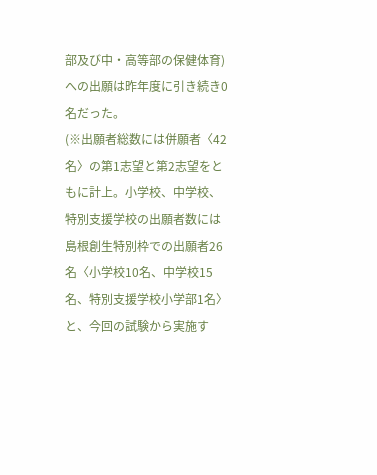部及び中・高等部の保健体育)への出願は昨年度に引き続き0名だった。
(※出願者総数には併願者〈42名〉の第1志望と第2志望をともに計上。小学校、中学校、特別支援学校の出願者数には島根創生特別枠での出願者26名〈小学校10名、中学校15名、特別支援学校小学部1名〉と、今回の試験から実施す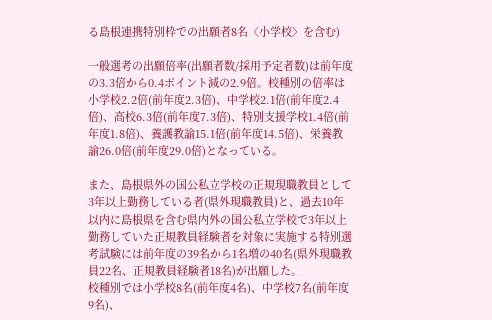る島根連携特別枠での出願者8名〈小学校〉を含む)

一般選考の出願倍率(出願者数/採用予定者数)は前年度の3.3倍から0.4ポイント減の2.9倍。校種別の倍率は小学校2.2倍(前年度2.3倍)、中学校2.1倍(前年度2.4倍)、高校6.3倍(前年度7.3倍)、特別支援学校1.4倍(前年度1.8倍)、養護教諭15.1倍(前年度14.5倍)、栄養教諭26.0倍(前年度29.0倍)となっている。

また、島根県外の国公私立学校の正規現職教員として3年以上勤務している者(県外現職教員)と、過去10年以内に島根県を含む県内外の国公私立学校で3年以上勤務していた正規教員経験者を対象に実施する特別選考試験には前年度の39名から1名増の40名(県外現職教員22名、正規教員経験者18名)が出願した。
校種別では小学校8名(前年度4名)、中学校7名(前年度9名)、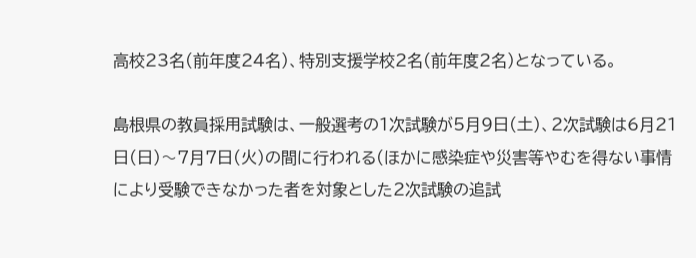高校23名(前年度24名)、特別支援学校2名(前年度2名)となっている。

島根県の教員採用試験は、一般選考の1次試験が5月9日(土)、2次試験は6月21日(日)〜7月7日(火)の間に行われる(ほかに感染症や災害等やむを得ない事情により受験できなかった者を対象とした2次試験の追試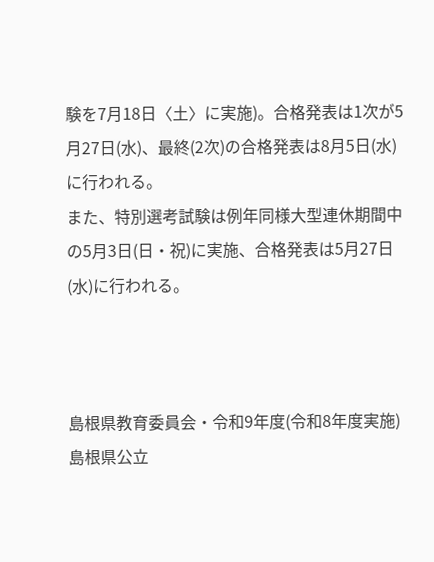験を7月18日〈土〉に実施)。合格発表は1次が5月27日(水)、最終(2次)の合格発表は8月5日(水)に行われる。
また、特別選考試験は例年同様大型連休期間中の5月3日(日・祝)に実施、合格発表は5月27日(水)に行われる。



島根県教育委員会・令和9年度(令和8年度実施)島根県公立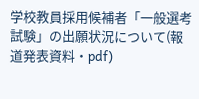学校教員採用候補者「一般選考試験」の出願状況について(報道発表資料・pdf)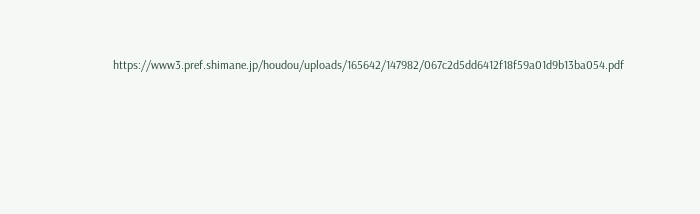https://www3.pref.shimane.jp/houdou/uploads/165642/147982/067c2d5dd6412f18f59a01d9b13ba054.pdf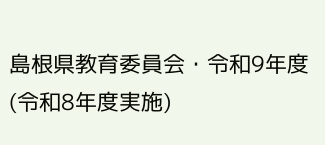島根県教育委員会・令和9年度(令和8年度実施)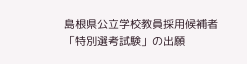島根県公立学校教員採用候補者「特別選考試験」の出願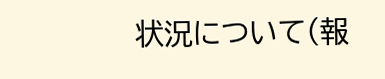状況について(報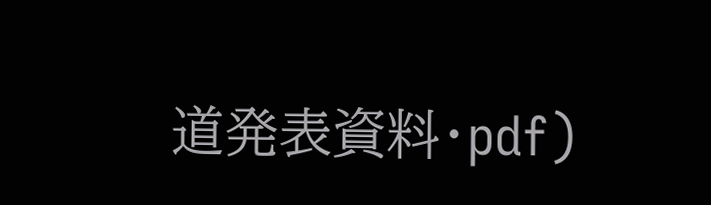道発表資料・pdf)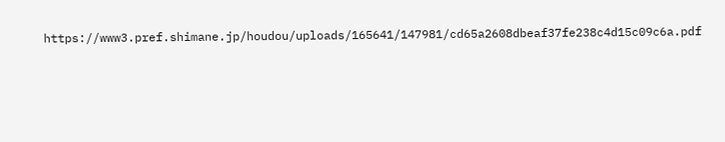https://www3.pref.shimane.jp/houdou/uploads/165641/147981/cd65a2608dbeaf37fe238c4d15c09c6a.pdf